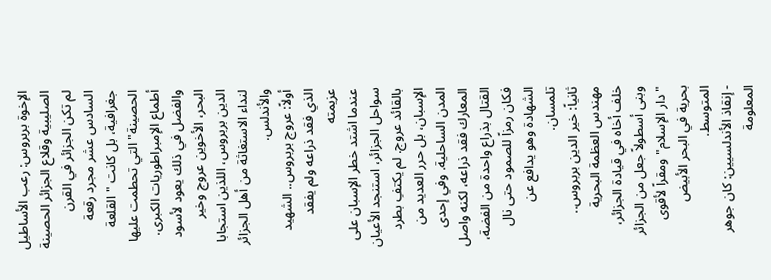الإخوة بربروس: رعب الأساطيل الصليبية وقلاع الجزائر الحصينة
لم تكن الجزائر في القرن السادس عشر مجرد رقعة جغرافية، بل كانت "القلعة الحصينة" التي تحطمت عليها أطماع الإمبراطوريات الكبرى. والفضل في ذلك يعود لأسود البحر، الأخوين عروج وخير الدين بربروس، اللذين استجابا لنداء الاستغاثة من أهل الجزائر والأندلس.
أولاً: عروج بربروس.. الشهيد الذي فقد ذراعه ولم يفقد عزيمته
عندما اشتد خطر الإسبان على سواحل الجزائر، استنجد الأعيان بالقائد عروج. لم يكتفِ بطرد الإسبان، بل حرر العديد من المدن الساحلية. وفي إحدى المعارك فقد ذراعه، لكنه واصل القتال بذراع واحدة من الفضة، فكان رمزاً للصمود حتى نال الشهادة وهو يدافع عن تلمسان.
ثانياً: خير الدين بربروس.. مهندس العظمة البحرية
خلف أخاه في قيادة الجزائر، وبنى أسطولاً جعل من الجزائر "دار الإسلام" ومقراً لأقوى بحرية في البحر الأبيض المتوسط.
- إنقاذ الأندلسيين: كان جوهر المعلومة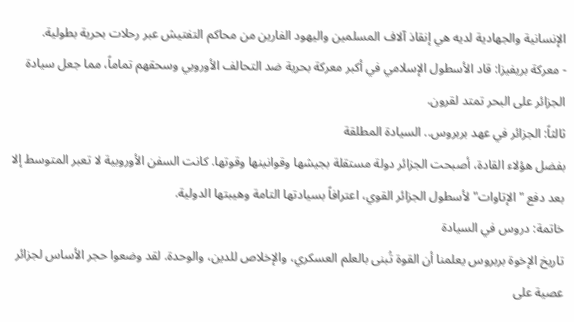الإنسانية والجهادية لديه هي إنقاذ آلاف المسلمين واليهود الفارين من محاكم التفتيش عبر رحلات بحرية بطولية.
- معركة بريفيزا: قاد الأسطول الإسلامي في أكبر معركة بحرية ضد التحالف الأوروبي وسحقهم تماماً، مما جعل سيادة الجزائر على البحر تمتد لقرون.
ثالثاً: الجزائر في عهد بربروس.. السيادة المطلقة
بفضل هؤلاء القادة، أصبحت الجزائر دولة مستقلة بجيشها وقوانينها وقوتها. كانت السفن الأوروبية لا تعبر المتوسط إلا بعد دفع "الإتاوات" لأسطول الجزائر القوي، اعترافاً بسيادتها التامة وهيبتها الدولية.
خاتمة: دروس في السيادة
تاريخ الإخوة بربروس يعلمنا أن القوة تُبنى بالعلم العسكري، والإخلاص للدين، والوحدة. لقد وضعوا حجر الأساس لجزائر عصية على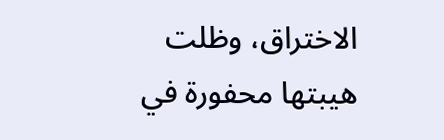الاختراق، وظلت هيبتها محفورة في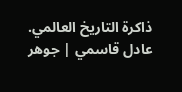ذاكرة التاريخ العالمي.
عادل قاسمي | جوهر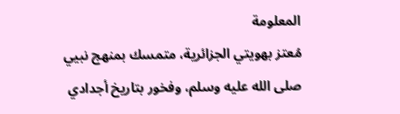المعلومة
مُعتز بهويتي الجزائرية، متمسك بمنهج نبيي صلى الله عليه وسلم، وفخور بتاريخ أجدادي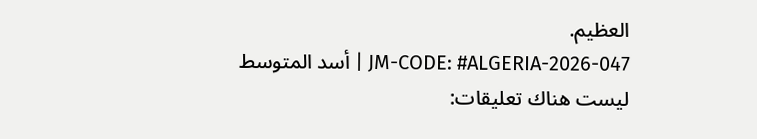العظيم.
JM-CODE: #ALGERIA-2026-047 | أسد المتوسط
ليست هناك تعليقات: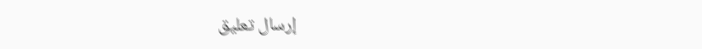إرسال تعليق